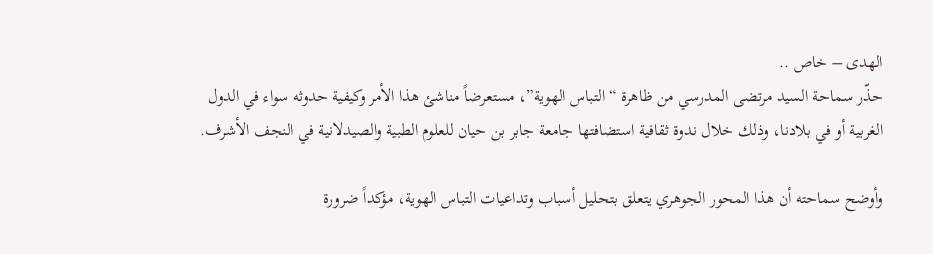الهدى – خاص ..
حذّر سماحة السيد مرتضى المدرسي من ظاهرة “التباس الهوية”، مستعرضاً مناشئ هذا الأمر وكيفية حدوثه سواء في الدول الغربية أو في بلادنا، وذلك خلال ندوة ثقافية استضافتها جامعة جابر بن حيان للعلوم الطبية والصيدلانية في النجف الأشرف.

وأوضح سماحته أن هذا المحور الجوهري يتعلق بتحليل أسباب وتداعيات التباس الهوية، مؤكداً ضرورة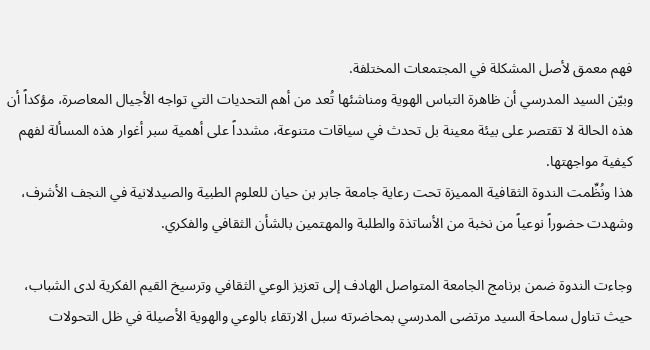فهم معمق لأصل المشكلة في المجتمعات المختلفة.
وبيّن السيد المدرسي أن ظاهرة التباس الهوية ومناشئها تُعد من أهم التحديات التي تواجه الأجيال المعاصرة، مؤكداً أن هذه الحالة لا تقتصر على بيئة معينة بل تحدث في سياقات متنوعة، مشدداً على أهمية سبر أغوار هذه المسألة لفهم كيفية مواجهتها.
هذا ونُظِّمت الندوة الثقافية المميزة تحت رعاية جامعة جابر بن حيان للعلوم الطبية والصيدلانية في النجف الأشرف، وشهدت حضوراً نوعياً من نخبة من الأساتذة والطلبة والمهتمين بالشأن الثقافي والفكري.

وجاءت الندوة ضمن برنامج الجامعة المتواصل الهادف إلى تعزيز الوعي الثقافي وترسيخ القيم الفكرية لدى الشباب، حيث تناول سماحة السيد مرتضى المدرسي بمحاضرته سبل الارتقاء بالوعي والهوية الأصيلة في ظل التحولات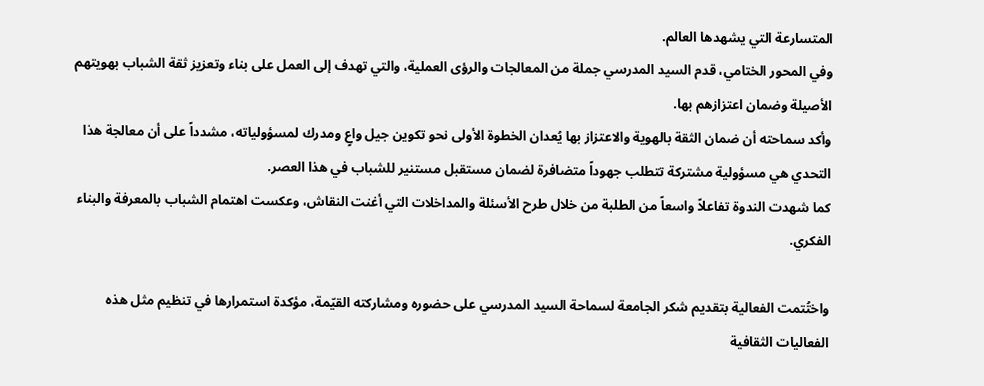المتسارعة التي يشهدها العالم.
وفي المحور الختامي، قدم السيد المدرسي جملة من المعالجات والرؤى العملية، والتي تهدف إلى العمل على بناء وتعزيز ثقة الشباب بهويتهم الأصيلة وضمان اعتزازهم بها.
وأكد سماحته أن ضمان الثقة بالهوية والاعتزاز بها يُعدان الخطوة الأولى نحو تكوين جيل واعٍ ومدرك لمسؤولياته، مشدداً على أن معالجة هذا التحدي هي مسؤولية مشتركة تتطلب جهوداً متضافرة لضمان مستقبل مستنير للشباب في هذا العصر.
كما شهدت الندوة تفاعلاً واسعاً من الطلبة من خلال طرح الأسئلة والمداخلات التي أغنت النقاش، وعكست اهتمام الشباب بالمعرفة والبناء الفكري.

واختُتمت الفعالية بتقديم شكر الجامعة لسماحة السيد المدرسي على حضوره ومشاركته القيّمة، مؤكدة استمرارها في تنظيم مثل هذه الفعاليات الثقافية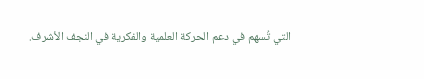التي تُسهم في دعم الحركة العلمية والفكرية في النجف الأشرف.